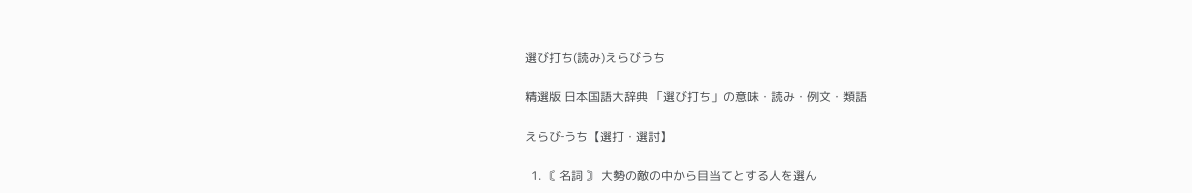選び打ち(読み)えらびうち

精選版 日本国語大辞典 「選び打ち」の意味・読み・例文・類語

えらび‐うち【選打・選討】

  1. 〘 名詞 〙 大勢の敵の中から目当てとする人を選ん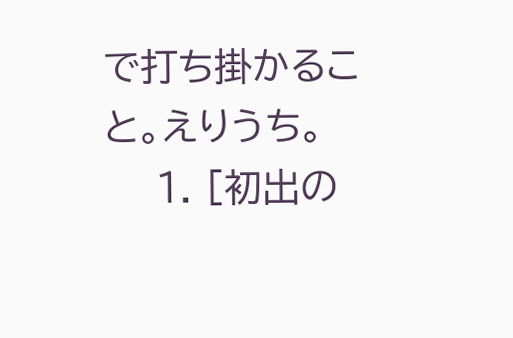で打ち掛かること。えりうち。
    1. [初出の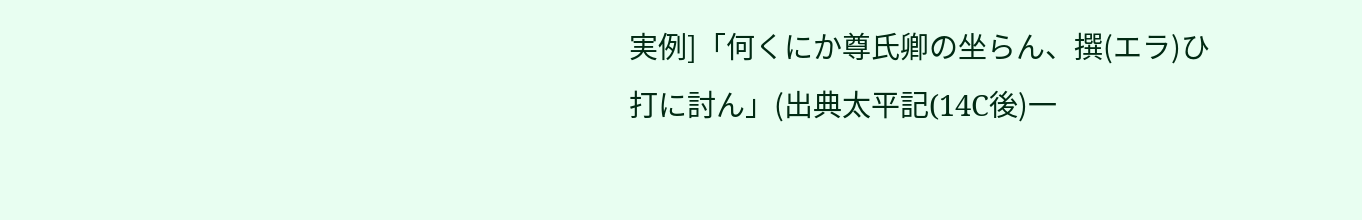実例]「何くにか尊氏卿の坐らん、撰(エラ)ひ打に討ん」(出典太平記(14C後)一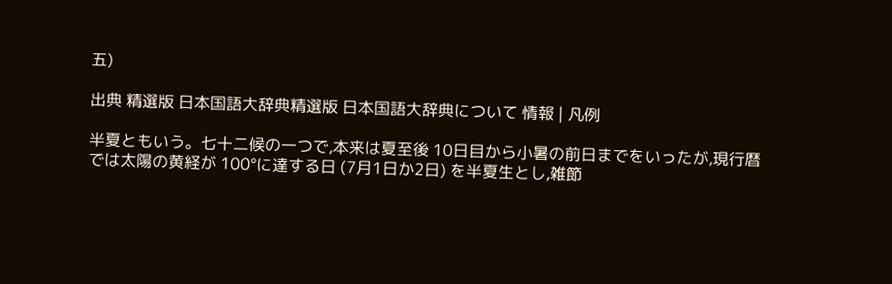五)

出典 精選版 日本国語大辞典精選版 日本国語大辞典について 情報 | 凡例

半夏ともいう。七十二候の一つで,本来は夏至後 10日目から小暑の前日までをいったが,現行暦では太陽の黄経が 100°に達する日 (7月1日か2日) を半夏生とし,雑節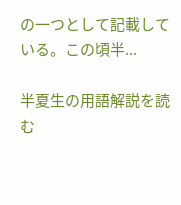の一つとして記載している。この頃半...

半夏生の用語解説を読む